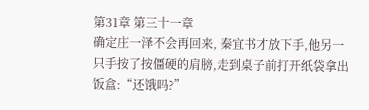第31章 第三十一章
确定庄一泽不会再回来, 秦宜书才放下手,他另一只手按了按僵硬的肩膀,走到桌子前打开纸袋拿出饭盒:“还饿吗?”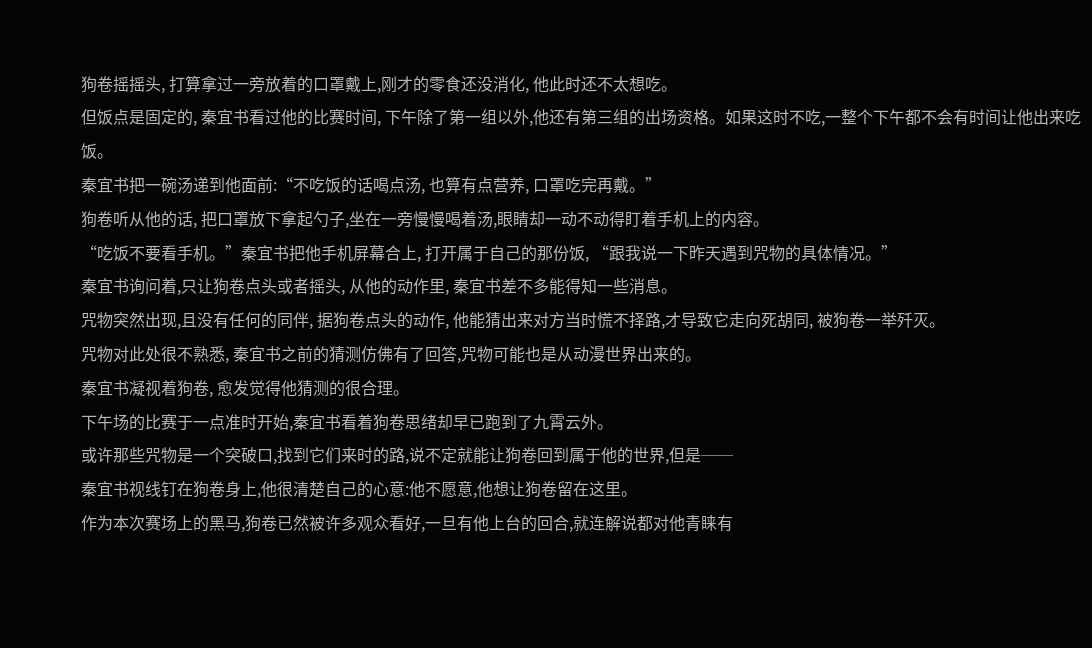狗卷摇摇头, 打算拿过一旁放着的口罩戴上,刚才的零食还没消化, 他此时还不太想吃。
但饭点是固定的, 秦宜书看过他的比赛时间, 下午除了第一组以外,他还有第三组的出场资格。如果这时不吃,一整个下午都不会有时间让他出来吃饭。
秦宜书把一碗汤递到他面前:“不吃饭的话喝点汤, 也算有点营养, 口罩吃完再戴。”
狗卷听从他的话, 把口罩放下拿起勺子,坐在一旁慢慢喝着汤,眼睛却一动不动得盯着手机上的内容。
“吃饭不要看手机。”秦宜书把他手机屏幕合上, 打开属于自己的那份饭, “跟我说一下昨天遇到咒物的具体情况。”
秦宜书询问着,只让狗卷点头或者摇头, 从他的动作里, 秦宜书差不多能得知一些消息。
咒物突然出现,且没有任何的同伴, 据狗卷点头的动作, 他能猜出来对方当时慌不择路,才导致它走向死胡同, 被狗卷一举歼灭。
咒物对此处很不熟悉, 秦宜书之前的猜测仿佛有了回答,咒物可能也是从动漫世界出来的。
秦宜书凝视着狗卷, 愈发觉得他猜测的很合理。
下午场的比赛于一点准时开始,秦宜书看着狗卷思绪却早已跑到了九霄云外。
或许那些咒物是一个突破口,找到它们来时的路,说不定就能让狗卷回到属于他的世界,但是──
秦宜书视线钉在狗卷身上,他很清楚自己的心意:他不愿意,他想让狗卷留在这里。
作为本次赛场上的黑马,狗卷已然被许多观众看好,一旦有他上台的回合,就连解说都对他青睐有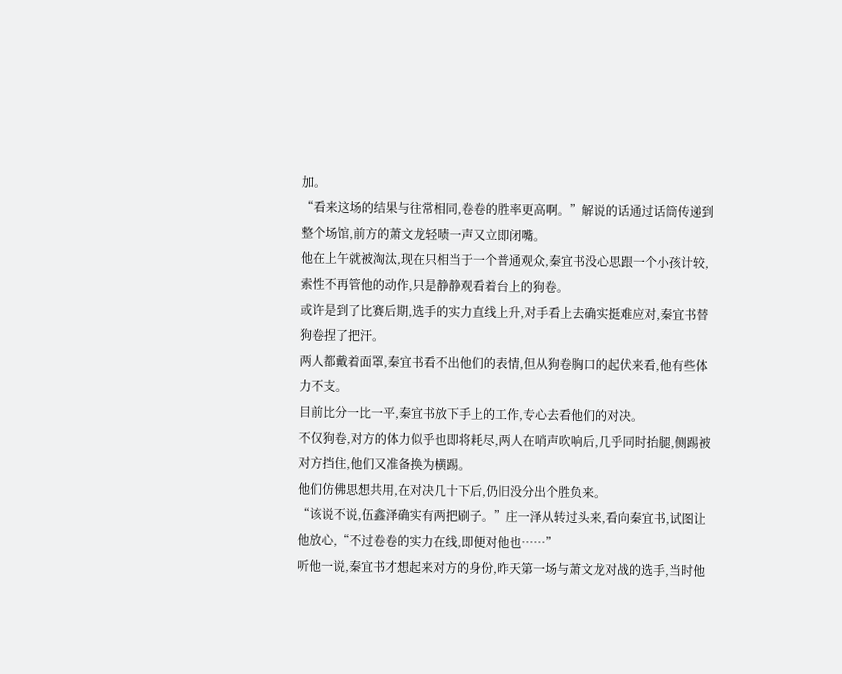加。
“看来这场的结果与往常相同,卷卷的胜率更高啊。”解说的话通过话筒传递到整个场馆,前方的萧文龙轻啧一声又立即闭嘴。
他在上午就被淘汰,现在只相当于一个普通观众,秦宜书没心思跟一个小孩计较,索性不再管他的动作,只是静静观看着台上的狗卷。
或许是到了比赛后期,选手的实力直线上升,对手看上去确实挺难应对,秦宜书替狗卷捏了把汗。
两人都戴着面罩,秦宜书看不出他们的表情,但从狗卷胸口的起伏来看,他有些体力不支。
目前比分一比一平,秦宜书放下手上的工作,专心去看他们的对决。
不仅狗卷,对方的体力似乎也即将耗尽,两人在哨声吹响后,几乎同时抬腿,侧踢被对方挡住,他们又准备换为横踢。
他们仿佛思想共用,在对决几十下后,仍旧没分出个胜负来。
“该说不说,伍鑫泽确实有两把刷子。”庄一泽从转过头来,看向秦宜书,试图让他放心,“不过卷卷的实力在线,即便对他也……”
听他一说,秦宜书才想起来对方的身份,昨天第一场与萧文龙对战的选手,当时他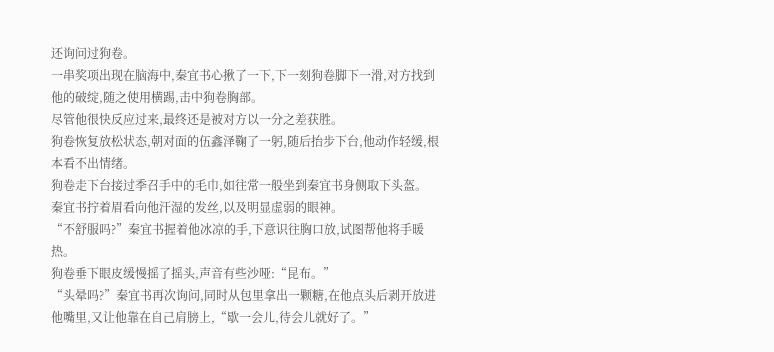还询问过狗卷。
一串奖项出现在脑海中,秦宜书心揪了一下,下一刻狗卷脚下一滑,对方找到他的破绽,随之使用横踢,击中狗卷胸部。
尽管他很快反应过来,最终还是被对方以一分之差获胜。
狗卷恢复放松状态,朝对面的伍鑫泽鞠了一躬,随后抬步下台,他动作轻缓,根本看不出情绪。
狗卷走下台接过季召手中的毛巾,如往常一般坐到秦宜书身侧取下头盔。
秦宜书拧着眉看向他汗湿的发丝,以及明显虚弱的眼神。
“不舒服吗?”秦宜书握着他冰凉的手,下意识往胸口放,试图帮他将手暖热。
狗卷垂下眼皮缓慢摇了摇头,声音有些沙哑:“昆布。”
“头晕吗?”秦宜书再次询问,同时从包里拿出一颗糖,在他点头后剥开放进他嘴里,又让他靠在自己肩膀上,“歇一会儿,待会儿就好了。”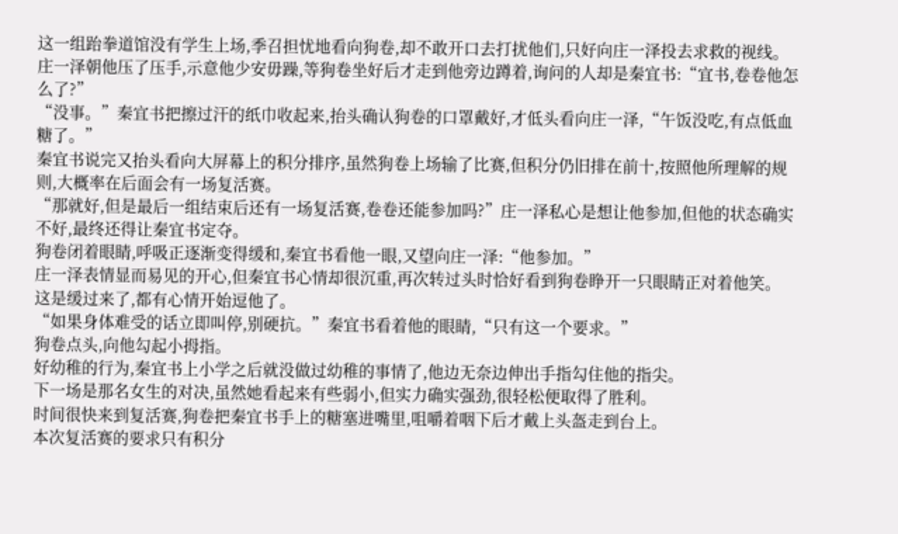这一组跆拳道馆没有学生上场,季召担忧地看向狗卷,却不敢开口去打扰他们,只好向庄一泽投去求救的视线。
庄一泽朝他压了压手,示意他少安毋躁,等狗卷坐好后才走到他旁边蹲着,询问的人却是秦宜书:“宜书,卷卷他怎么了?”
“没事。”秦宜书把擦过汗的纸巾收起来,抬头确认狗卷的口罩戴好,才低头看向庄一泽,“午饭没吃,有点低血糖了。”
秦宜书说完又抬头看向大屏幕上的积分排序,虽然狗卷上场输了比赛,但积分仍旧排在前十,按照他所理解的规则,大概率在后面会有一场复活赛。
“那就好,但是最后一组结束后还有一场复活赛,卷卷还能参加吗?”庄一泽私心是想让他参加,但他的状态确实不好,最终还得让秦宜书定夺。
狗卷闭着眼睛,呼吸正逐渐变得缓和,秦宜书看他一眼,又望向庄一泽:“他参加。”
庄一泽表情显而易见的开心,但秦宜书心情却很沉重,再次转过头时恰好看到狗卷睁开一只眼睛正对着他笑。
这是缓过来了,都有心情开始逗他了。
“如果身体难受的话立即叫停,别硬抗。”秦宜书看着他的眼睛,“只有这一个要求。”
狗卷点头,向他勾起小拇指。
好幼稚的行为,秦宜书上小学之后就没做过幼稚的事情了,他边无奈边伸出手指勾住他的指尖。
下一场是那名女生的对决,虽然她看起来有些弱小,但实力确实强劲,很轻松便取得了胜利。
时间很快来到复活赛,狗卷把秦宜书手上的糖塞进嘴里,咀嚼着咽下后才戴上头盔走到台上。
本次复活赛的要求只有积分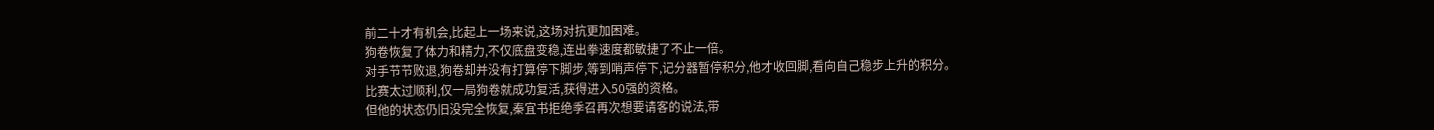前二十才有机会,比起上一场来说,这场对抗更加困难。
狗卷恢复了体力和精力,不仅底盘变稳,连出拳速度都敏捷了不止一倍。
对手节节败退,狗卷却并没有打算停下脚步,等到哨声停下,记分器暂停积分,他才收回脚,看向自己稳步上升的积分。
比赛太过顺利,仅一局狗卷就成功复活,获得进入50强的资格。
但他的状态仍旧没完全恢复,秦宜书拒绝季召再次想要请客的说法,带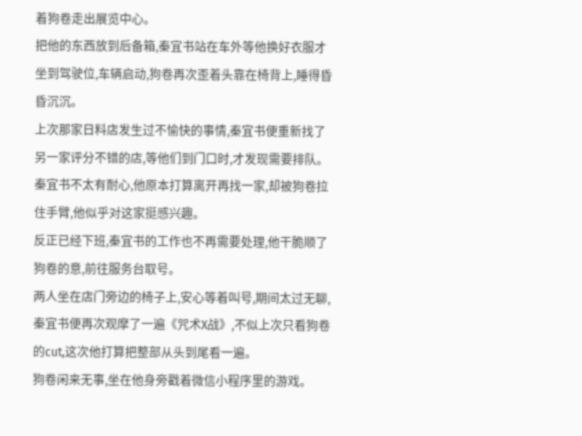着狗卷走出展览中心。
把他的东西放到后备箱,秦宜书站在车外等他换好衣服才坐到驾驶位,车辆启动,狗卷再次歪着头靠在椅背上,睡得昏昏沉沉。
上次那家日料店发生过不愉快的事情,秦宜书便重新找了另一家评分不错的店,等他们到门口时,才发现需要排队。
秦宜书不太有耐心,他原本打算离开再找一家,却被狗卷拉住手臂,他似乎对这家挺感兴趣。
反正已经下班,秦宜书的工作也不再需要处理,他干脆顺了狗卷的意,前往服务台取号。
两人坐在店门旁边的椅子上,安心等着叫号,期间太过无聊,秦宜书便再次观摩了一遍《咒术X战》,不似上次只看狗卷的cut,这次他打算把整部从头到尾看一遍。
狗卷闲来无事,坐在他身旁戳着微信小程序里的游戏。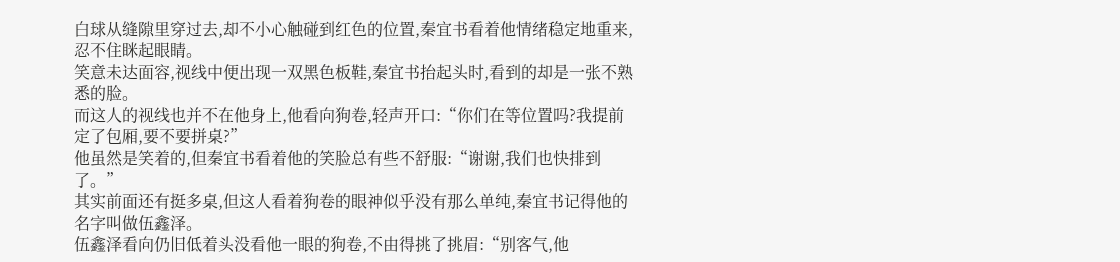白球从缝隙里穿过去,却不小心触碰到红色的位置,秦宜书看着他情绪稳定地重来,忍不住眯起眼睛。
笑意未达面容,视线中便出现一双黑色板鞋,秦宜书抬起头时,看到的却是一张不熟悉的脸。
而这人的视线也并不在他身上,他看向狗卷,轻声开口:“你们在等位置吗?我提前定了包厢,要不要拼桌?”
他虽然是笑着的,但秦宜书看着他的笑脸总有些不舒服:“谢谢,我们也快排到了。”
其实前面还有挺多桌,但这人看着狗卷的眼神似乎没有那么单纯,秦宜书记得他的名字叫做伍鑫泽。
伍鑫泽看向仍旧低着头没看他一眼的狗卷,不由得挑了挑眉:“别客气,他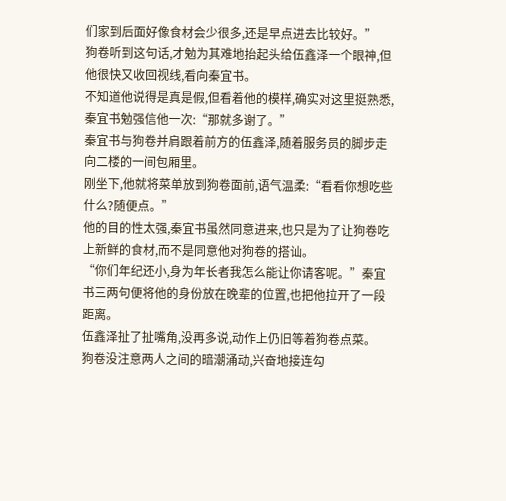们家到后面好像食材会少很多,还是早点进去比较好。”
狗卷听到这句话,才勉为其难地抬起头给伍鑫泽一个眼神,但他很快又收回视线,看向秦宜书。
不知道他说得是真是假,但看着他的模样,确实对这里挺熟悉,秦宜书勉强信他一次:“那就多谢了。”
秦宜书与狗卷并肩跟着前方的伍鑫泽,随着服务员的脚步走向二楼的一间包厢里。
刚坐下,他就将菜单放到狗卷面前,语气温柔:“看看你想吃些什么?随便点。”
他的目的性太强,秦宜书虽然同意进来,也只是为了让狗卷吃上新鲜的食材,而不是同意他对狗卷的搭讪。
“你们年纪还小,身为年长者我怎么能让你请客呢。”秦宜书三两句便将他的身份放在晚辈的位置,也把他拉开了一段距离。
伍鑫泽扯了扯嘴角,没再多说,动作上仍旧等着狗卷点菜。
狗卷没注意两人之间的暗潮涌动,兴奋地接连勾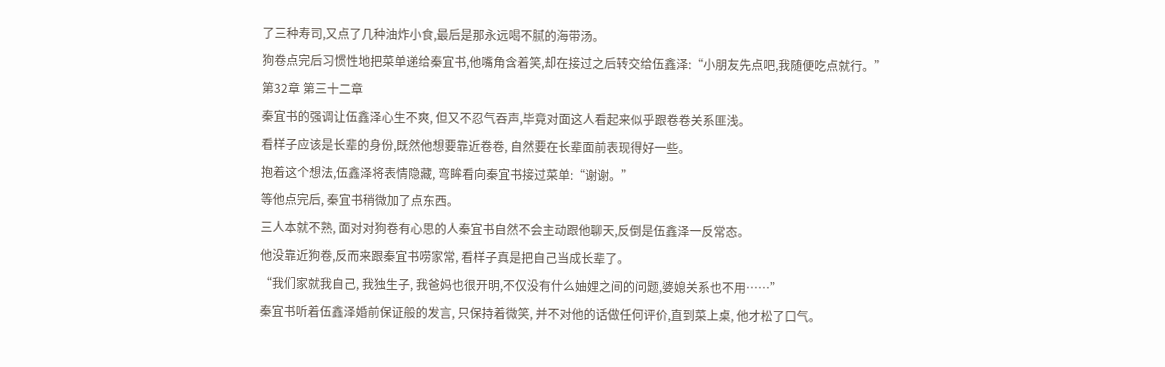了三种寿司,又点了几种油炸小食,最后是那永远喝不腻的海带汤。
狗卷点完后习惯性地把菜单递给秦宜书,他嘴角含着笑,却在接过之后转交给伍鑫泽:“小朋友先点吧,我随便吃点就行。”
第32章 第三十二章
秦宜书的强调让伍鑫泽心生不爽, 但又不忍气吞声,毕竟对面这人看起来似乎跟卷卷关系匪浅。
看样子应该是长辈的身份,既然他想要靠近卷卷, 自然要在长辈面前表现得好一些。
抱着这个想法,伍鑫泽将表情隐藏, 弯眸看向秦宜书接过菜单:“谢谢。”
等他点完后, 秦宜书稍微加了点东西。
三人本就不熟, 面对对狗卷有心思的人秦宜书自然不会主动跟他聊天,反倒是伍鑫泽一反常态。
他没靠近狗卷,反而来跟秦宜书唠家常, 看样子真是把自己当成长辈了。
“我们家就我自己, 我独生子, 我爸妈也很开明,不仅没有什么妯娌之间的问题,婆媳关系也不用……”
秦宜书听着伍鑫泽婚前保证般的发言, 只保持着微笑, 并不对他的话做任何评价,直到菜上桌, 他才松了口气。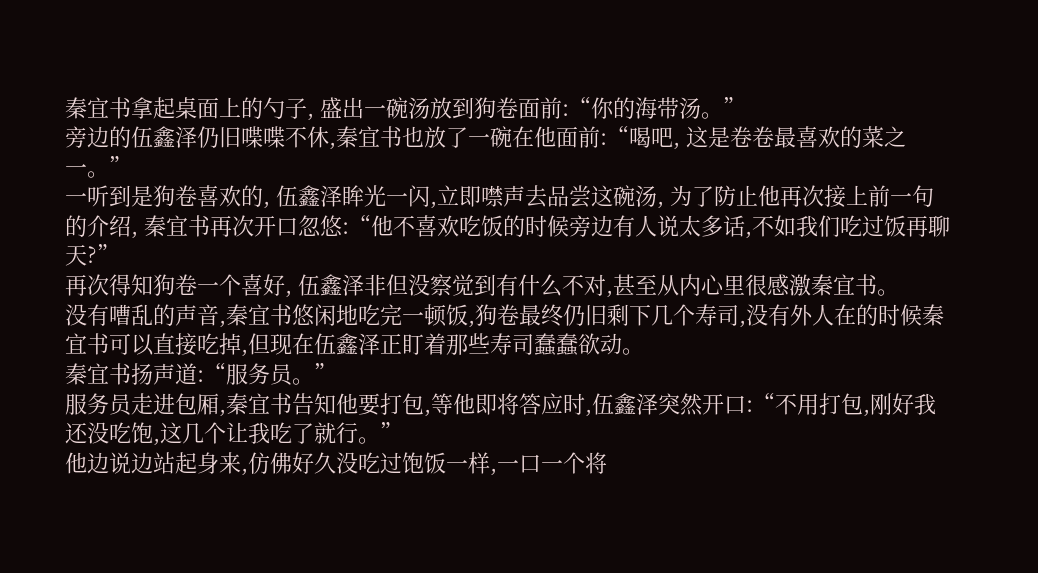秦宜书拿起桌面上的勺子, 盛出一碗汤放到狗卷面前:“你的海带汤。”
旁边的伍鑫泽仍旧喋喋不休,秦宜书也放了一碗在他面前:“喝吧, 这是卷卷最喜欢的菜之一。”
一听到是狗卷喜欢的, 伍鑫泽眸光一闪,立即噤声去品尝这碗汤, 为了防止他再次接上前一句的介绍, 秦宜书再次开口忽悠:“他不喜欢吃饭的时候旁边有人说太多话,不如我们吃过饭再聊天?”
再次得知狗卷一个喜好, 伍鑫泽非但没察觉到有什么不对,甚至从内心里很感激秦宜书。
没有嘈乱的声音,秦宜书悠闲地吃完一顿饭,狗卷最终仍旧剩下几个寿司,没有外人在的时候秦宜书可以直接吃掉,但现在伍鑫泽正盯着那些寿司蠢蠢欲动。
秦宜书扬声道:“服务员。”
服务员走进包厢,秦宜书告知他要打包,等他即将答应时,伍鑫泽突然开口:“不用打包,刚好我还没吃饱,这几个让我吃了就行。”
他边说边站起身来,仿佛好久没吃过饱饭一样,一口一个将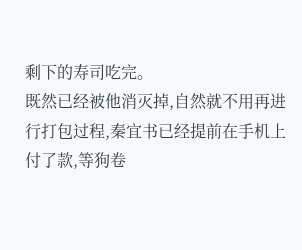剩下的寿司吃完。
既然已经被他消灭掉,自然就不用再进行打包过程,秦宜书已经提前在手机上付了款,等狗卷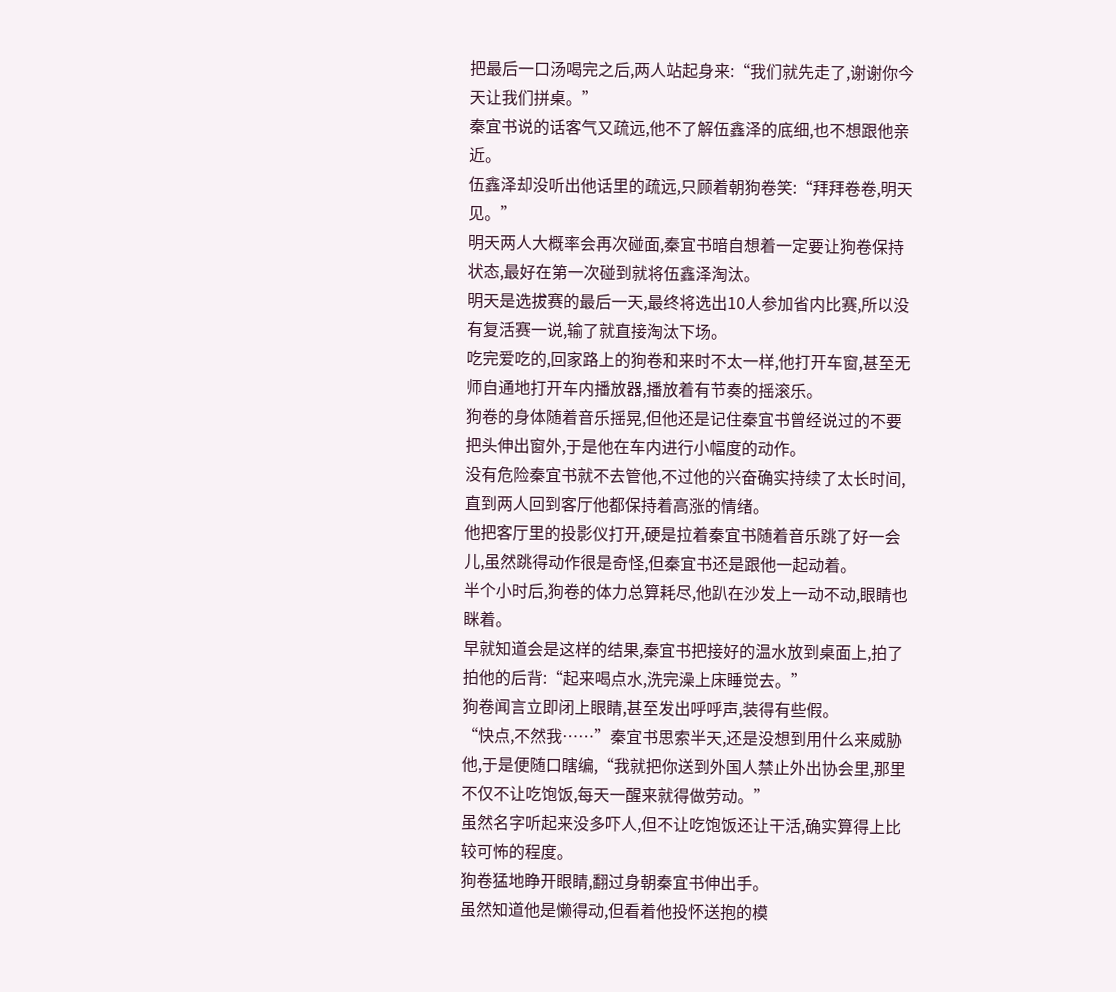把最后一口汤喝完之后,两人站起身来:“我们就先走了,谢谢你今天让我们拼桌。”
秦宜书说的话客气又疏远,他不了解伍鑫泽的底细,也不想跟他亲近。
伍鑫泽却没听出他话里的疏远,只顾着朝狗卷笑:“拜拜卷卷,明天见。”
明天两人大概率会再次碰面,秦宜书暗自想着一定要让狗卷保持状态,最好在第一次碰到就将伍鑫泽淘汰。
明天是选拔赛的最后一天,最终将选出10人参加省内比赛,所以没有复活赛一说,输了就直接淘汰下场。
吃完爱吃的,回家路上的狗卷和来时不太一样,他打开车窗,甚至无师自通地打开车内播放器,播放着有节奏的摇滚乐。
狗卷的身体随着音乐摇晃,但他还是记住秦宜书曾经说过的不要把头伸出窗外,于是他在车内进行小幅度的动作。
没有危险秦宜书就不去管他,不过他的兴奋确实持续了太长时间,直到两人回到客厅他都保持着高涨的情绪。
他把客厅里的投影仪打开,硬是拉着秦宜书随着音乐跳了好一会儿,虽然跳得动作很是奇怪,但秦宜书还是跟他一起动着。
半个小时后,狗卷的体力总算耗尽,他趴在沙发上一动不动,眼睛也眯着。
早就知道会是这样的结果,秦宜书把接好的温水放到桌面上,拍了拍他的后背:“起来喝点水,洗完澡上床睡觉去。”
狗卷闻言立即闭上眼睛,甚至发出呼呼声,装得有些假。
“快点,不然我……”秦宜书思索半天,还是没想到用什么来威胁他,于是便随口瞎编,“我就把你送到外国人禁止外出协会里,那里不仅不让吃饱饭,每天一醒来就得做劳动。”
虽然名字听起来没多吓人,但不让吃饱饭还让干活,确实算得上比较可怖的程度。
狗卷猛地睁开眼睛,翻过身朝秦宜书伸出手。
虽然知道他是懒得动,但看着他投怀送抱的模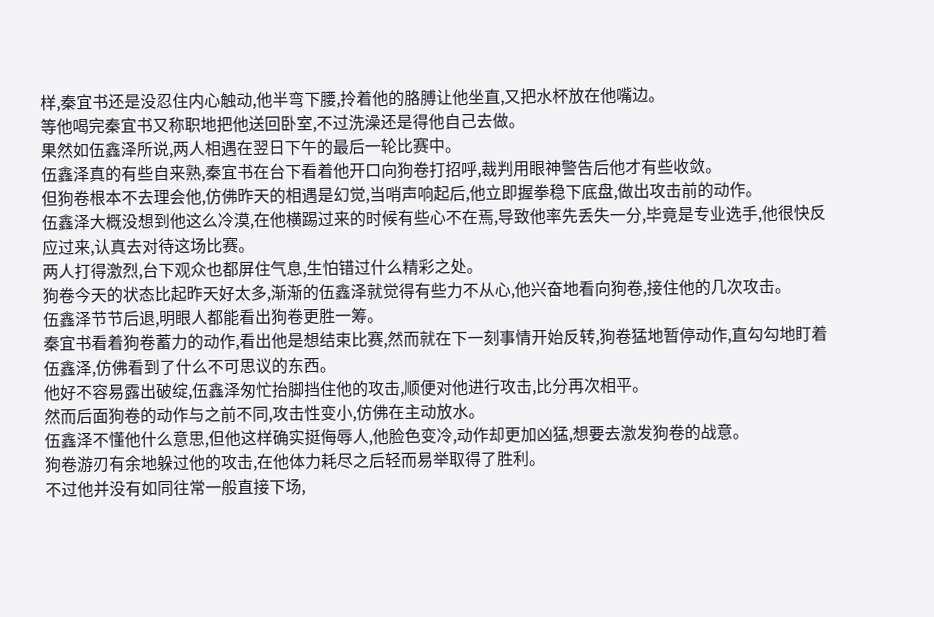样,秦宜书还是没忍住内心触动,他半弯下腰,拎着他的胳膊让他坐直,又把水杯放在他嘴边。
等他喝完秦宜书又称职地把他送回卧室,不过洗澡还是得他自己去做。
果然如伍鑫泽所说,两人相遇在翌日下午的最后一轮比赛中。
伍鑫泽真的有些自来熟,秦宜书在台下看着他开口向狗卷打招呼,裁判用眼神警告后他才有些收敛。
但狗卷根本不去理会他,仿佛昨天的相遇是幻觉,当哨声响起后,他立即握拳稳下底盘,做出攻击前的动作。
伍鑫泽大概没想到他这么冷漠,在他横踢过来的时候有些心不在焉,导致他率先丢失一分,毕竟是专业选手,他很快反应过来,认真去对待这场比赛。
两人打得激烈,台下观众也都屏住气息,生怕错过什么精彩之处。
狗卷今天的状态比起昨天好太多,渐渐的伍鑫泽就觉得有些力不从心,他兴奋地看向狗卷,接住他的几次攻击。
伍鑫泽节节后退,明眼人都能看出狗卷更胜一筹。
秦宜书看着狗卷蓄力的动作,看出他是想结束比赛,然而就在下一刻事情开始反转,狗卷猛地暂停动作,直勾勾地盯着伍鑫泽,仿佛看到了什么不可思议的东西。
他好不容易露出破绽,伍鑫泽匆忙抬脚挡住他的攻击,顺便对他进行攻击,比分再次相平。
然而后面狗卷的动作与之前不同,攻击性变小,仿佛在主动放水。
伍鑫泽不懂他什么意思,但他这样确实挺侮辱人,他脸色变冷,动作却更加凶猛,想要去激发狗卷的战意。
狗卷游刃有余地躲过他的攻击,在他体力耗尽之后轻而易举取得了胜利。
不过他并没有如同往常一般直接下场,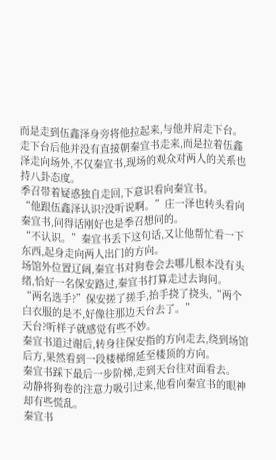而是走到伍鑫泽身旁将他拉起来,与他并肩走下台。
走下台后他并没有直接朝秦宜书走来,而是拉着伍鑫泽走向场外,不仅秦宜书,现场的观众对两人的关系也持八卦态度。
季召带着疑惑独自走回,下意识看向秦宜书。
“他跟伍鑫泽认识?没听说啊。”庄一泽也转头看向秦宜书,问得话刚好也是季召想问的。
“不认识。”秦宜书丢下这句话,又让他帮忙看一下东西,起身走向两人出门的方向。
场馆外位置辽阔,秦宜书对狗卷会去哪儿根本没有头绪,恰好一名保安路过,秦宜书打算走过去询问。
“两名选手?”保安搓了搓手,抬手挠了挠头,“两个白衣服的是不,好像往那边天台去了。”
天台?听样子就感觉有些不妙。
秦宜书道过谢后,转身往保安指的方向走去,绕到场馆后方,果然看到一段楼梯绵延至楼顶的方向。
秦宜书踩下最后一步阶梯,走到天台往对面看去。
动静将狗卷的注意力吸引过来,他看向秦宜书的眼神却有些慌乱。
秦宜书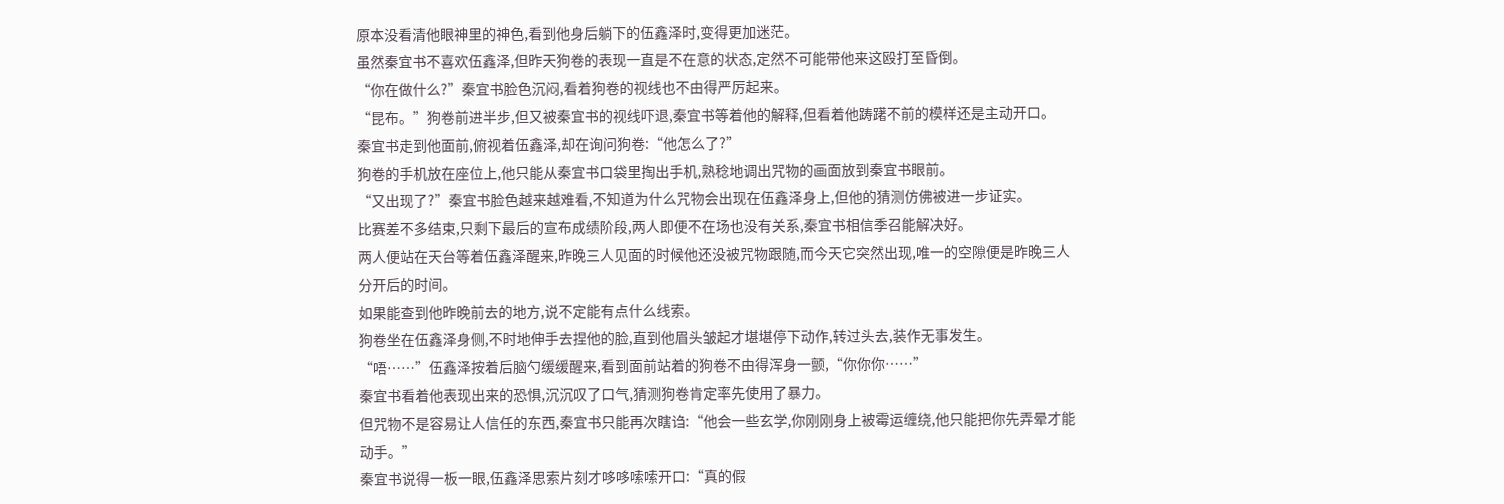原本没看清他眼神里的神色,看到他身后躺下的伍鑫泽时,变得更加迷茫。
虽然秦宜书不喜欢伍鑫泽,但昨天狗卷的表现一直是不在意的状态,定然不可能带他来这殴打至昏倒。
“你在做什么?”秦宜书脸色沉闷,看着狗卷的视线也不由得严厉起来。
“昆布。”狗卷前进半步,但又被秦宜书的视线吓退,秦宜书等着他的解释,但看着他踌躇不前的模样还是主动开口。
秦宜书走到他面前,俯视着伍鑫泽,却在询问狗卷:“他怎么了?”
狗卷的手机放在座位上,他只能从秦宜书口袋里掏出手机,熟稔地调出咒物的画面放到秦宜书眼前。
“又出现了?”秦宜书脸色越来越难看,不知道为什么咒物会出现在伍鑫泽身上,但他的猜测仿佛被进一步证实。
比赛差不多结束,只剩下最后的宣布成绩阶段,两人即便不在场也没有关系,秦宜书相信季召能解决好。
两人便站在天台等着伍鑫泽醒来,昨晚三人见面的时候他还没被咒物跟随,而今天它突然出现,唯一的空隙便是昨晚三人分开后的时间。
如果能查到他昨晚前去的地方,说不定能有点什么线索。
狗卷坐在伍鑫泽身侧,不时地伸手去捏他的脸,直到他眉头皱起才堪堪停下动作,转过头去,装作无事发生。
“唔……”伍鑫泽按着后脑勺缓缓醒来,看到面前站着的狗卷不由得浑身一颤,“你你你……”
秦宜书看着他表现出来的恐惧,沉沉叹了口气,猜测狗卷肯定率先使用了暴力。
但咒物不是容易让人信任的东西,秦宜书只能再次瞎诌:“他会一些玄学,你刚刚身上被霉运缠绕,他只能把你先弄晕才能动手。”
秦宜书说得一板一眼,伍鑫泽思索片刻才哆哆嗦嗦开口:“真的假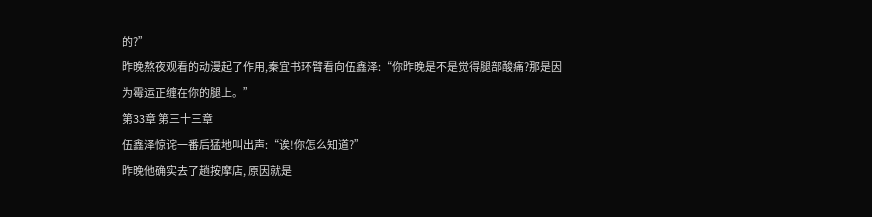的?”
昨晚熬夜观看的动漫起了作用,秦宜书环臂看向伍鑫泽:“你昨晚是不是觉得腿部酸痛?那是因为霉运正缠在你的腿上。”
第33章 第三十三章
伍鑫泽惊诧一番后猛地叫出声:“诶!你怎么知道?”
昨晚他确实去了趟按摩店, 原因就是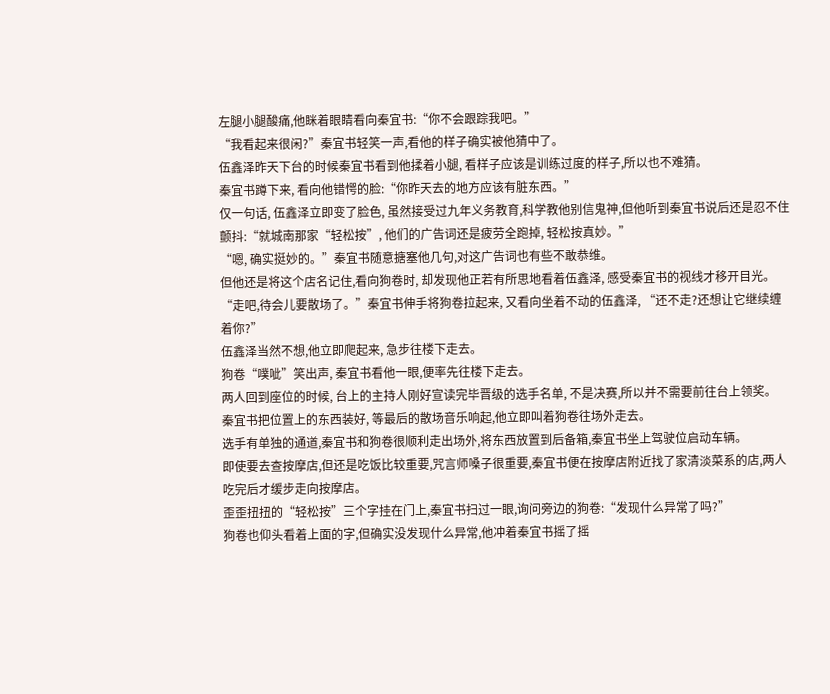左腿小腿酸痛,他眯着眼睛看向秦宜书:“你不会跟踪我吧。”
“我看起来很闲?”秦宜书轻笑一声,看他的样子确实被他猜中了。
伍鑫泽昨天下台的时候秦宜书看到他揉着小腿, 看样子应该是训练过度的样子,所以也不难猜。
秦宜书蹲下来, 看向他错愕的脸:“你昨天去的地方应该有脏东西。”
仅一句话, 伍鑫泽立即变了脸色, 虽然接受过九年义务教育,科学教他别信鬼神,但他听到秦宜书说后还是忍不住颤抖:“就城南那家“轻松按”, 他们的广告词还是疲劳全跑掉, 轻松按真妙。”
“嗯, 确实挺妙的。”秦宜书随意搪塞他几句,对这广告词也有些不敢恭维。
但他还是将这个店名记住,看向狗卷时, 却发现他正若有所思地看着伍鑫泽, 感受秦宜书的视线才移开目光。
“走吧,待会儿要散场了。”秦宜书伸手将狗卷拉起来, 又看向坐着不动的伍鑫泽, “还不走?还想让它继续缠着你?”
伍鑫泽当然不想,他立即爬起来, 急步往楼下走去。
狗卷“噗呲”笑出声, 秦宜书看他一眼,便率先往楼下走去。
两人回到座位的时候, 台上的主持人刚好宣读完毕晋级的选手名单, 不是决赛,所以并不需要前往台上领奖。
秦宜书把位置上的东西装好, 等最后的散场音乐响起,他立即叫着狗卷往场外走去。
选手有单独的通道,秦宜书和狗卷很顺利走出场外,将东西放置到后备箱,秦宜书坐上驾驶位启动车辆。
即使要去查按摩店,但还是吃饭比较重要,咒言师嗓子很重要,秦宜书便在按摩店附近找了家清淡菜系的店,两人吃完后才缓步走向按摩店。
歪歪扭扭的“轻松按”三个字挂在门上,秦宜书扫过一眼,询问旁边的狗卷:“发现什么异常了吗?”
狗卷也仰头看着上面的字,但确实没发现什么异常,他冲着秦宜书摇了摇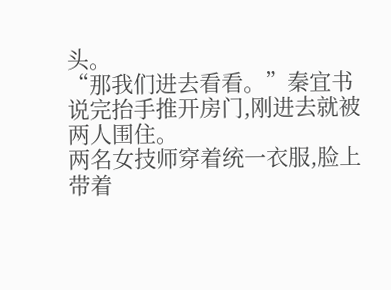头。
“那我们进去看看。”秦宜书说完抬手推开房门,刚进去就被两人围住。
两名女技师穿着统一衣服,脸上带着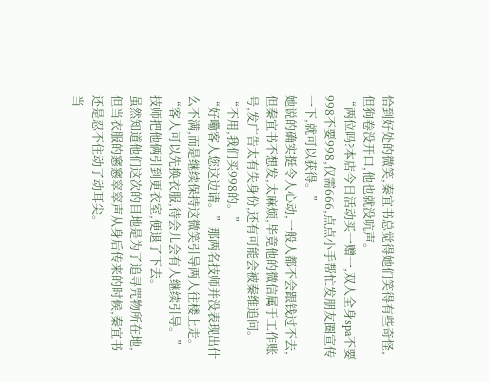恰到好处的微笑,秦宜书总觉得她们笑得有些奇怪,但狗卷没开口,他也就没吭声。
“两位吗?本店今日活动买一赠一,双人全身spa不要998不要998,仅需666,点点小手帮忙发朋友圈宣传一下,就可以获得。”
她说的确实挺令人心动,一般人都不会跟钱过不去,但秦宜书不想发,太麻烦,毕竟他的微信属于工作账号,发广告太有失身份,还有可能会被秦维追问。
“不用,我们买998的。”
“好嘞客人您这边请。”那两名技师并没表现出什么不满,而是继续保持这微笑引导两人往楼上走。
“客人可以先换衣服,待会儿会有人继续引导。”技师把他俩引到更衣室,便退了下去。
虽然知道他们这次的目地是为了追寻咒物所在地,但当衣服的窸窸窣窣声从身后传来的时候,秦宜书还是忍不住动了动耳尖。
当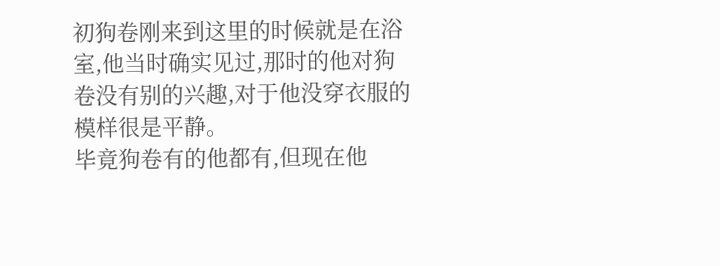初狗卷刚来到这里的时候就是在浴室,他当时确实见过,那时的他对狗卷没有别的兴趣,对于他没穿衣服的模样很是平静。
毕竟狗卷有的他都有,但现在他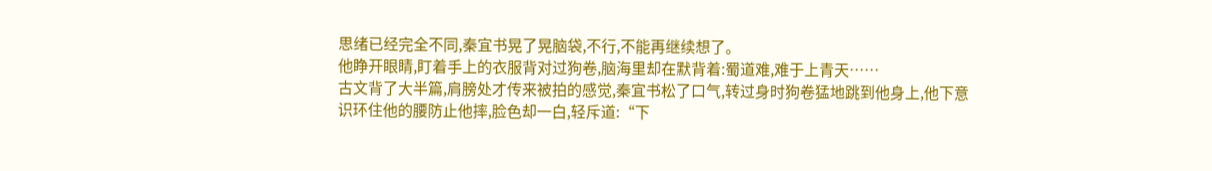思绪已经完全不同,秦宜书晃了晃脑袋,不行,不能再继续想了。
他睁开眼睛,盯着手上的衣服背对过狗卷,脑海里却在默背着:蜀道难,难于上青天……
古文背了大半篇,肩膀处才传来被拍的感觉,秦宜书松了口气,转过身时狗卷猛地跳到他身上,他下意识环住他的腰防止他摔,脸色却一白,轻斥道:“下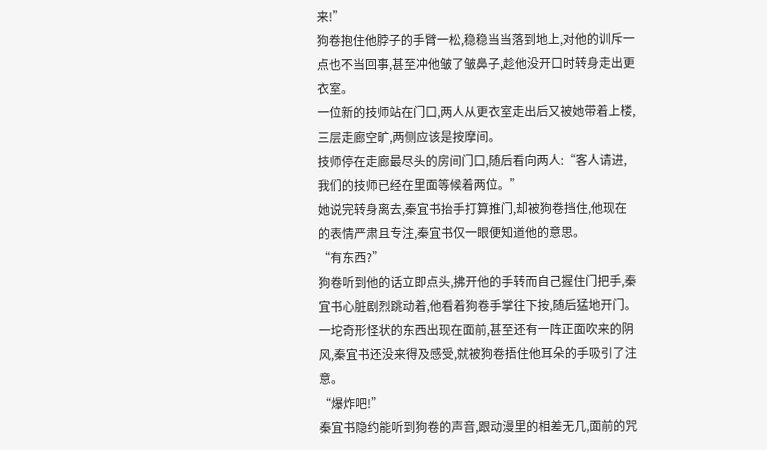来!”
狗卷抱住他脖子的手臂一松,稳稳当当落到地上,对他的训斥一点也不当回事,甚至冲他皱了皱鼻子,趁他没开口时转身走出更衣室。
一位新的技师站在门口,两人从更衣室走出后又被她带着上楼,三层走廊空旷,两侧应该是按摩间。
技师停在走廊最尽头的房间门口,随后看向两人:“客人请进,我们的技师已经在里面等候着两位。”
她说完转身离去,秦宜书抬手打算推门,却被狗卷挡住,他现在的表情严肃且专注,秦宜书仅一眼便知道他的意思。
“有东西?”
狗卷听到他的话立即点头,拂开他的手转而自己握住门把手,秦宜书心脏剧烈跳动着,他看着狗卷手掌往下按,随后猛地开门。
一坨奇形怪状的东西出现在面前,甚至还有一阵正面吹来的阴风,秦宜书还没来得及感受,就被狗卷捂住他耳朵的手吸引了注意。
“爆炸吧!”
秦宜书隐约能听到狗卷的声音,跟动漫里的相差无几,面前的咒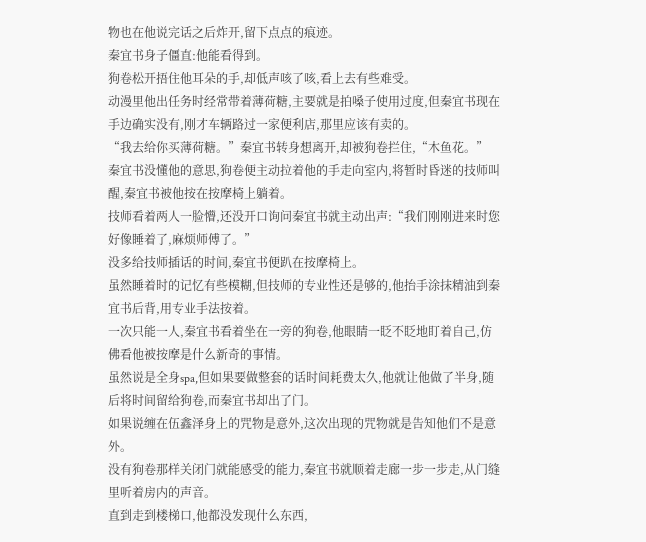物也在他说完话之后炸开,留下点点的痕迹。
秦宜书身子僵直:他能看得到。
狗卷松开捂住他耳朵的手,却低声咳了咳,看上去有些难受。
动漫里他出任务时经常带着薄荷糖,主要就是拍嗓子使用过度,但秦宜书现在手边确实没有,刚才车辆路过一家便利店,那里应该有卖的。
“我去给你买薄荷糖。”秦宜书转身想离开,却被狗卷拦住,“木鱼花。”
秦宜书没懂他的意思,狗卷便主动拉着他的手走向室内,将暂时昏迷的技师叫醒,秦宜书被他按在按摩椅上躺着。
技师看着两人一脸懵,还没开口询问秦宜书就主动出声:“我们刚刚进来时您好像睡着了,麻烦师傅了。”
没多给技师插话的时间,秦宜书便趴在按摩椅上。
虽然睡着时的记忆有些模糊,但技师的专业性还是够的,他抬手涂抹精油到秦宜书后背,用专业手法按着。
一次只能一人,秦宜书看着坐在一旁的狗卷,他眼睛一眨不眨地盯着自己,仿佛看他被按摩是什么新奇的事情。
虽然说是全身spa,但如果要做整套的话时间耗费太久,他就让他做了半身,随后将时间留给狗卷,而秦宜书却出了门。
如果说缠在伍鑫泽身上的咒物是意外,这次出现的咒物就是告知他们不是意外。
没有狗卷那样关闭门就能感受的能力,秦宜书就顺着走廊一步一步走,从门缝里听着房内的声音。
直到走到楼梯口,他都没发现什么东西,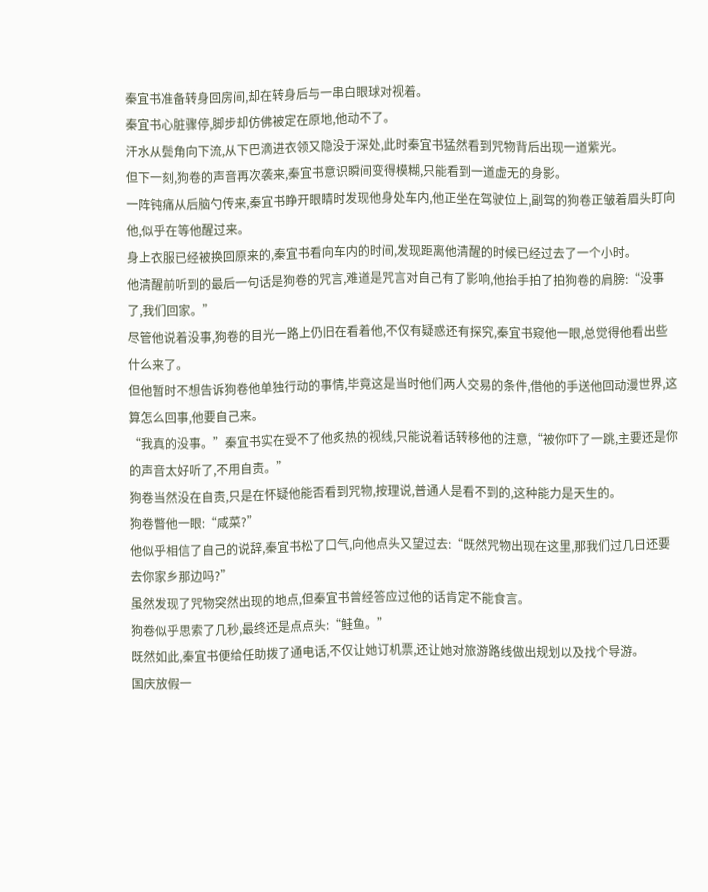秦宜书准备转身回房间,却在转身后与一串白眼球对视着。
秦宜书心脏骤停,脚步却仿佛被定在原地,他动不了。
汗水从鬓角向下流,从下巴滴进衣领又隐没于深处,此时秦宜书猛然看到咒物背后出现一道紫光。
但下一刻,狗卷的声音再次袭来,秦宜书意识瞬间变得模糊,只能看到一道虚无的身影。
一阵钝痛从后脑勺传来,秦宜书睁开眼睛时发现他身处车内,他正坐在驾驶位上,副驾的狗卷正皱着眉头盯向他,似乎在等他醒过来。
身上衣服已经被换回原来的,秦宜书看向车内的时间,发现距离他清醒的时候已经过去了一个小时。
他清醒前听到的最后一句话是狗卷的咒言,难道是咒言对自己有了影响,他抬手拍了拍狗卷的肩膀:“没事了,我们回家。”
尽管他说着没事,狗卷的目光一路上仍旧在看着他,不仅有疑惑还有探究,秦宜书窥他一眼,总觉得他看出些什么来了。
但他暂时不想告诉狗卷他单独行动的事情,毕竟这是当时他们两人交易的条件,借他的手送他回动漫世界,这算怎么回事,他要自己来。
“我真的没事。”秦宜书实在受不了他炙热的视线,只能说着话转移他的注意,“被你吓了一跳,主要还是你的声音太好听了,不用自责。”
狗卷当然没在自责,只是在怀疑他能否看到咒物,按理说,普通人是看不到的,这种能力是天生的。
狗卷瞥他一眼:“咸菜?”
他似乎相信了自己的说辞,秦宜书松了口气,向他点头又望过去:“既然咒物出现在这里,那我们过几日还要去你家乡那边吗?”
虽然发现了咒物突然出现的地点,但秦宜书曾经答应过他的话肯定不能食言。
狗卷似乎思索了几秒,最终还是点点头:“鲑鱼。”
既然如此,秦宜书便给任助拨了通电话,不仅让她订机票,还让她对旅游路线做出规划以及找个导游。
国庆放假一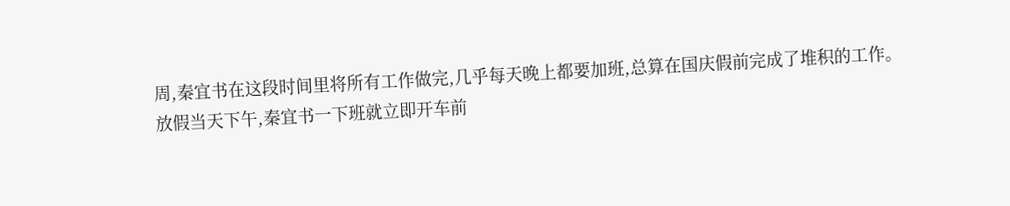周,秦宜书在这段时间里将所有工作做完,几乎每天晚上都要加班,总算在国庆假前完成了堆积的工作。
放假当天下午,秦宜书一下班就立即开车前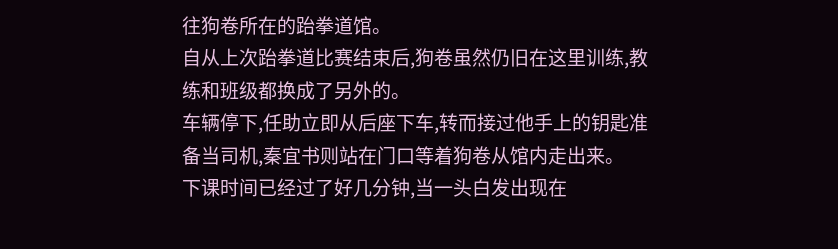往狗卷所在的跆拳道馆。
自从上次跆拳道比赛结束后,狗卷虽然仍旧在这里训练,教练和班级都换成了另外的。
车辆停下,任助立即从后座下车,转而接过他手上的钥匙准备当司机,秦宜书则站在门口等着狗卷从馆内走出来。
下课时间已经过了好几分钟,当一头白发出现在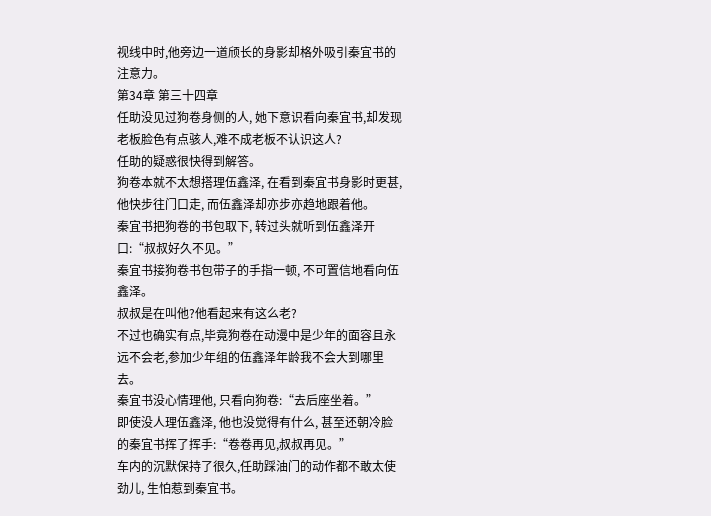视线中时,他旁边一道颀长的身影却格外吸引秦宜书的注意力。
第34章 第三十四章
任助没见过狗卷身侧的人, 她下意识看向秦宜书,却发现老板脸色有点骇人,难不成老板不认识这人?
任助的疑惑很快得到解答。
狗卷本就不太想搭理伍鑫泽, 在看到秦宜书身影时更甚,他快步往门口走, 而伍鑫泽却亦步亦趋地跟着他。
秦宜书把狗卷的书包取下, 转过头就听到伍鑫泽开口:“叔叔好久不见。”
秦宜书接狗卷书包带子的手指一顿, 不可置信地看向伍鑫泽。
叔叔是在叫他?他看起来有这么老?
不过也确实有点,毕竟狗卷在动漫中是少年的面容且永远不会老,参加少年组的伍鑫泽年龄我不会大到哪里去。
秦宜书没心情理他, 只看向狗卷:“去后座坐着。”
即使没人理伍鑫泽, 他也没觉得有什么, 甚至还朝冷脸的秦宜书挥了挥手:“卷卷再见,叔叔再见。”
车内的沉默保持了很久,任助踩油门的动作都不敢太使劲儿, 生怕惹到秦宜书。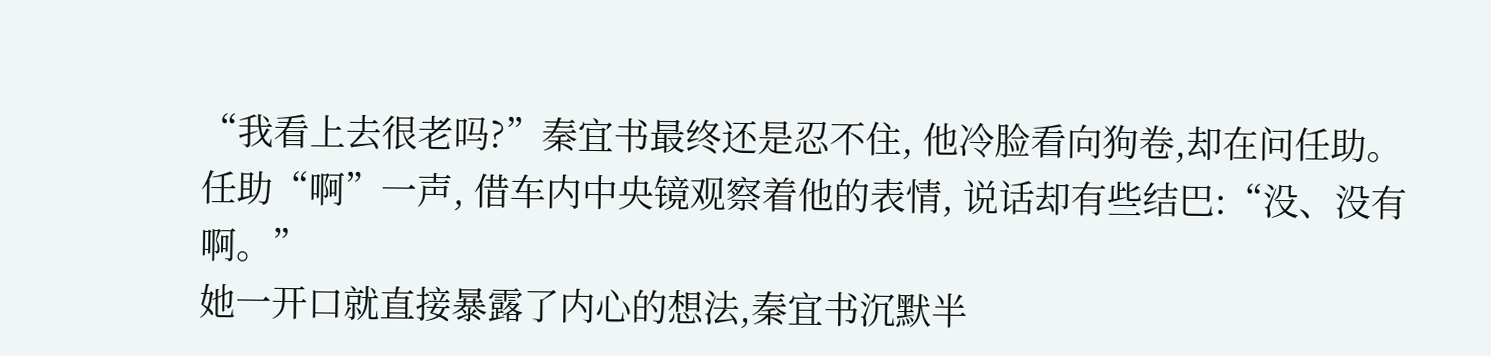“我看上去很老吗?”秦宜书最终还是忍不住, 他冷脸看向狗卷,却在问任助。
任助“啊”一声, 借车内中央镜观察着他的表情, 说话却有些结巴:“没、没有啊。”
她一开口就直接暴露了内心的想法,秦宜书沉默半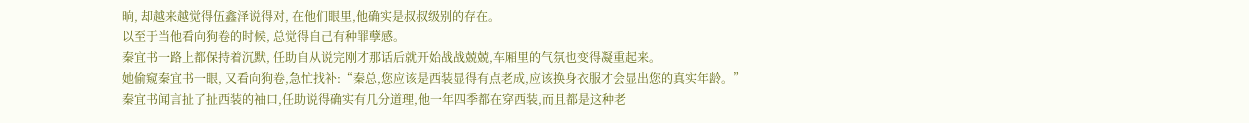晌, 却越来越觉得伍鑫泽说得对, 在他们眼里,他确实是叔叔级别的存在。
以至于当他看向狗卷的时候, 总觉得自己有种罪孽感。
秦宜书一路上都保持着沉默, 任助自从说完刚才那话后就开始战战兢兢,车厢里的气氛也变得凝重起来。
她偷窥秦宜书一眼, 又看向狗卷,急忙找补:“秦总,您应该是西装显得有点老成,应该换身衣服才会显出您的真实年龄。”
秦宜书闻言扯了扯西装的袖口,任助说得确实有几分道理,他一年四季都在穿西装,而且都是这种老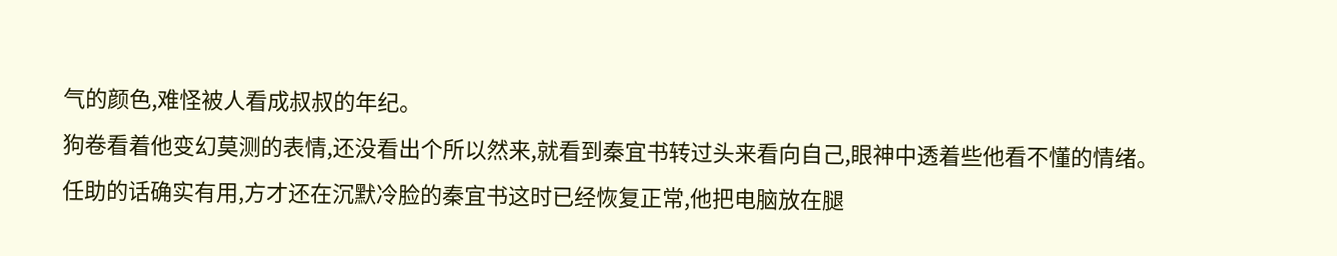气的颜色,难怪被人看成叔叔的年纪。
狗卷看着他变幻莫测的表情,还没看出个所以然来,就看到秦宜书转过头来看向自己,眼神中透着些他看不懂的情绪。
任助的话确实有用,方才还在沉默冷脸的秦宜书这时已经恢复正常,他把电脑放在腿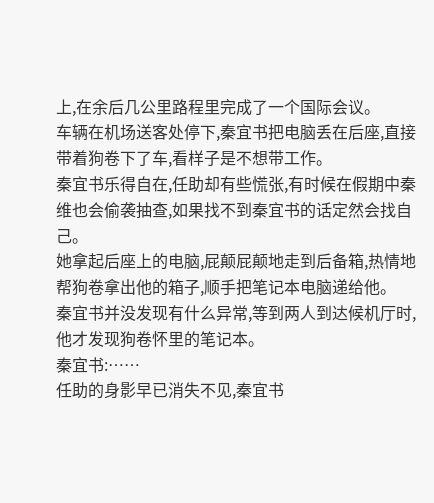上,在余后几公里路程里完成了一个国际会议。
车辆在机场送客处停下,秦宜书把电脑丢在后座,直接带着狗卷下了车,看样子是不想带工作。
秦宜书乐得自在,任助却有些慌张,有时候在假期中秦维也会偷袭抽查,如果找不到秦宜书的话定然会找自己。
她拿起后座上的电脑,屁颠屁颠地走到后备箱,热情地帮狗卷拿出他的箱子,顺手把笔记本电脑递给他。
秦宜书并没发现有什么异常,等到两人到达候机厅时,他才发现狗卷怀里的笔记本。
秦宜书:……
任助的身影早已消失不见,秦宜书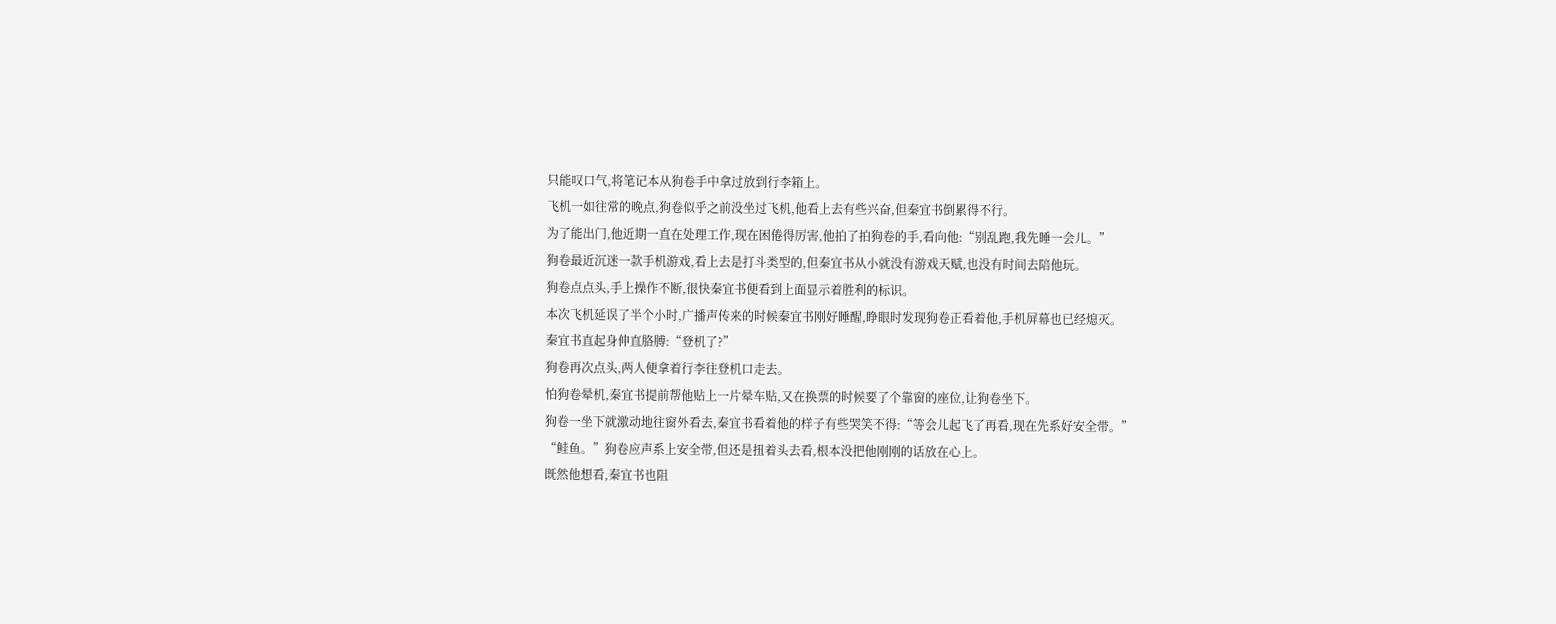只能叹口气,将笔记本从狗卷手中拿过放到行李箱上。
飞机一如往常的晚点,狗卷似乎之前没坐过飞机,他看上去有些兴奋,但秦宜书倒累得不行。
为了能出门,他近期一直在处理工作,现在困倦得厉害,他拍了拍狗卷的手,看向他:“别乱跑,我先睡一会儿。”
狗卷最近沉迷一款手机游戏,看上去是打斗类型的,但秦宜书从小就没有游戏天赋,也没有时间去陪他玩。
狗卷点点头,手上操作不断,很快秦宜书便看到上面显示着胜利的标识。
本次飞机延误了半个小时,广播声传来的时候秦宜书刚好睡醒,睁眼时发现狗卷正看着他,手机屏幕也已经熄灭。
秦宜书直起身伸直胳膊:“登机了?”
狗卷再次点头,两人便拿着行李往登机口走去。
怕狗卷晕机,秦宜书提前帮他贴上一片晕车贴,又在换票的时候要了个靠窗的座位,让狗卷坐下。
狗卷一坐下就激动地往窗外看去,秦宜书看着他的样子有些哭笑不得:“等会儿起飞了再看,现在先系好安全带。”
“鲑鱼。”狗卷应声系上安全带,但还是扭着头去看,根本没把他刚刚的话放在心上。
既然他想看,秦宜书也阻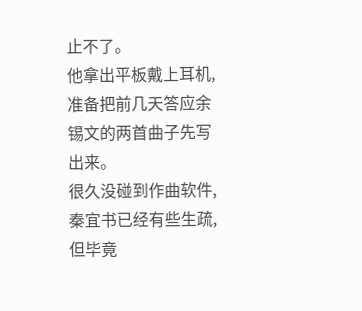止不了。
他拿出平板戴上耳机,准备把前几天答应余锡文的两首曲子先写出来。
很久没碰到作曲软件,秦宜书已经有些生疏,但毕竟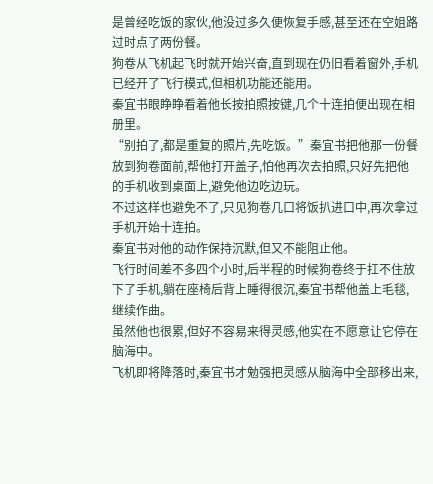是曾经吃饭的家伙,他没过多久便恢复手感,甚至还在空姐路过时点了两份餐。
狗卷从飞机起飞时就开始兴奋,直到现在仍旧看着窗外,手机已经开了飞行模式,但相机功能还能用。
秦宜书眼睁睁看着他长按拍照按键,几个十连拍便出现在相册里。
“别拍了,都是重复的照片,先吃饭。”秦宜书把他那一份餐放到狗卷面前,帮他打开盖子,怕他再次去拍照,只好先把他的手机收到桌面上,避免他边吃边玩。
不过这样也避免不了,只见狗卷几口将饭扒进口中,再次拿过手机开始十连拍。
秦宜书对他的动作保持沉默,但又不能阻止他。
飞行时间差不多四个小时,后半程的时候狗卷终于扛不住放下了手机,躺在座椅后背上睡得很沉,秦宜书帮他盖上毛毯,继续作曲。
虽然他也很累,但好不容易来得灵感,他实在不愿意让它停在脑海中。
飞机即将降落时,秦宜书才勉强把灵感从脑海中全部移出来,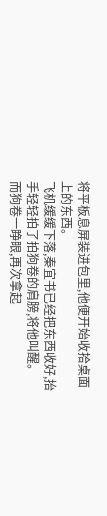将平板息屏装进包里,他便开始收拾桌面上的东西。
飞机缓缓下落,秦宜书已经把东西收好,抬手轻轻拍了拍狗卷的肩膀,将他叫醒。
而狗卷一睁眼,再次拿起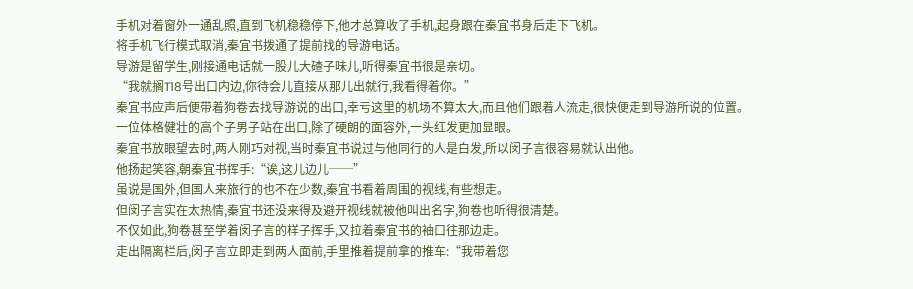手机对着窗外一通乱照,直到飞机稳稳停下,他才总算收了手机,起身跟在秦宜书身后走下飞机。
将手机飞行模式取消,秦宜书拨通了提前找的导游电话。
导游是留学生,刚接通电话就一股儿大碴子味儿,听得秦宜书很是亲切。
“我就搁T18号出口内边,你待会儿直接从那儿出就行,我看得着你。”
秦宜书应声后便带着狗卷去找导游说的出口,幸亏这里的机场不算太大,而且他们跟着人流走,很快便走到导游所说的位置。
一位体格健壮的高个子男子站在出口,除了硬朗的面容外,一头红发更加显眼。
秦宜书放眼望去时,两人刚巧对视,当时秦宜书说过与他同行的人是白发,所以闵子言很容易就认出他。
他扬起笑容,朝秦宜书挥手:“诶,这儿边儿──”
虽说是国外,但国人来旅行的也不在少数,秦宜书看着周围的视线,有些想走。
但闵子言实在太热情,秦宜书还没来得及避开视线就被他叫出名字,狗卷也听得很清楚。
不仅如此,狗卷甚至学着闵子言的样子挥手,又拉着秦宜书的袖口往那边走。
走出隔离栏后,闵子言立即走到两人面前,手里推着提前拿的推车:“我带着您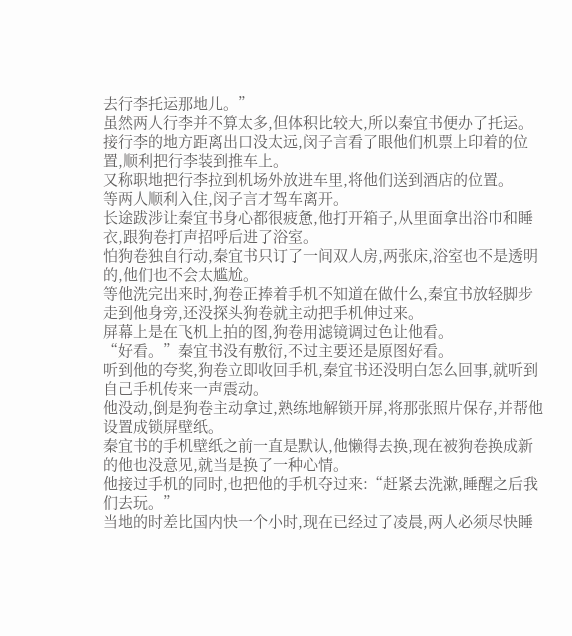去行李托运那地儿。”
虽然两人行李并不算太多,但体积比较大,所以秦宜书便办了托运。
接行李的地方距离出口没太远,闵子言看了眼他们机票上印着的位置,顺利把行李装到推车上。
又称职地把行李拉到机场外放进车里,将他们送到酒店的位置。
等两人顺利入住,闵子言才驾车离开。
长途跋涉让秦宜书身心都很疲惫,他打开箱子,从里面拿出浴巾和睡衣,跟狗卷打声招呼后进了浴室。
怕狗卷独自行动,秦宜书只订了一间双人房,两张床,浴室也不是透明的,他们也不会太尴尬。
等他洗完出来时,狗卷正捧着手机不知道在做什么,秦宜书放轻脚步走到他身旁,还没探头狗卷就主动把手机伸过来。
屏幕上是在飞机上拍的图,狗卷用滤镜调过色让他看。
“好看。”秦宜书没有敷衍,不过主要还是原图好看。
听到他的夸奖,狗卷立即收回手机,秦宜书还没明白怎么回事,就听到自己手机传来一声震动。
他没动,倒是狗卷主动拿过,熟练地解锁开屏,将那张照片保存,并帮他设置成锁屏壁纸。
秦宜书的手机壁纸之前一直是默认,他懒得去换,现在被狗卷换成新的他也没意见,就当是换了一种心情。
他接过手机的同时,也把他的手机夺过来:“赶紧去洗漱,睡醒之后我们去玩。”
当地的时差比国内快一个小时,现在已经过了凌晨,两人必须尽快睡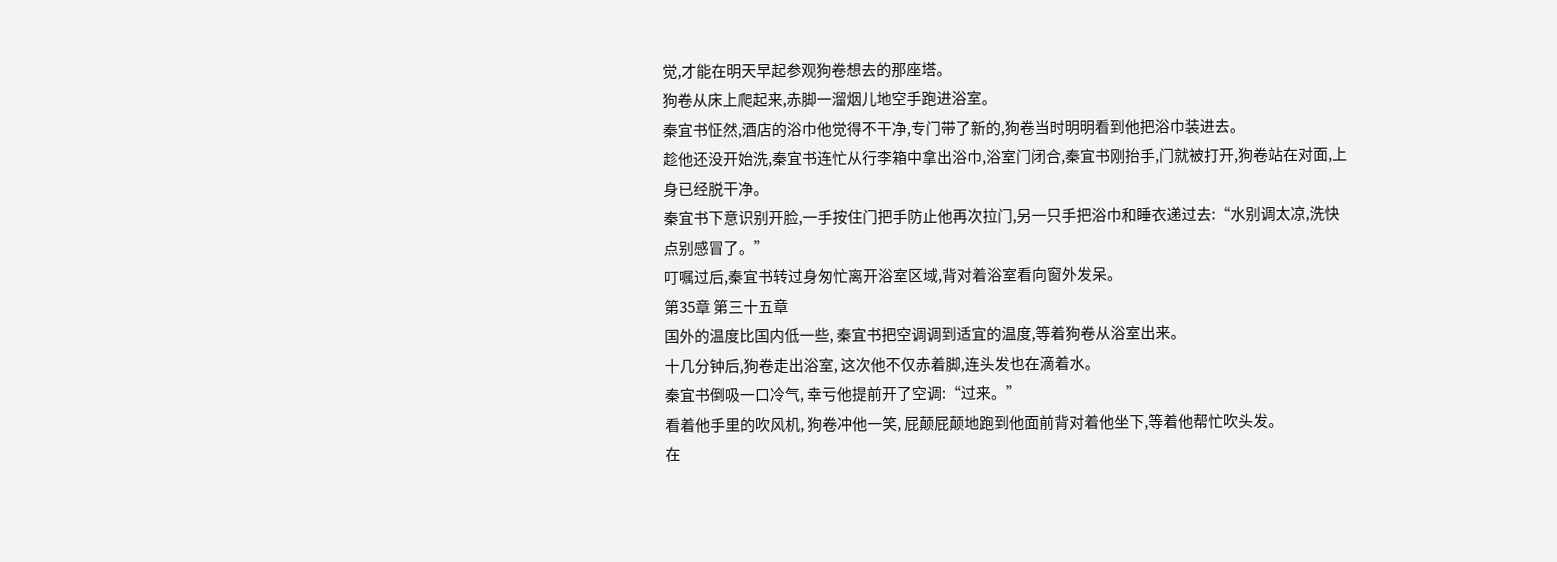觉,才能在明天早起参观狗卷想去的那座塔。
狗卷从床上爬起来,赤脚一溜烟儿地空手跑进浴室。
秦宜书怔然,酒店的浴巾他觉得不干净,专门带了新的,狗卷当时明明看到他把浴巾装进去。
趁他还没开始洗,秦宜书连忙从行李箱中拿出浴巾,浴室门闭合,秦宜书刚抬手,门就被打开,狗卷站在对面,上身已经脱干净。
秦宜书下意识别开脸,一手按住门把手防止他再次拉门,另一只手把浴巾和睡衣递过去:“水别调太凉,洗快点别感冒了。”
叮嘱过后,秦宜书转过身匆忙离开浴室区域,背对着浴室看向窗外发呆。
第35章 第三十五章
国外的温度比国内低一些, 秦宜书把空调调到适宜的温度,等着狗卷从浴室出来。
十几分钟后,狗卷走出浴室, 这次他不仅赤着脚,连头发也在滴着水。
秦宜书倒吸一口冷气, 幸亏他提前开了空调:“过来。”
看着他手里的吹风机, 狗卷冲他一笑, 屁颠屁颠地跑到他面前背对着他坐下,等着他帮忙吹头发。
在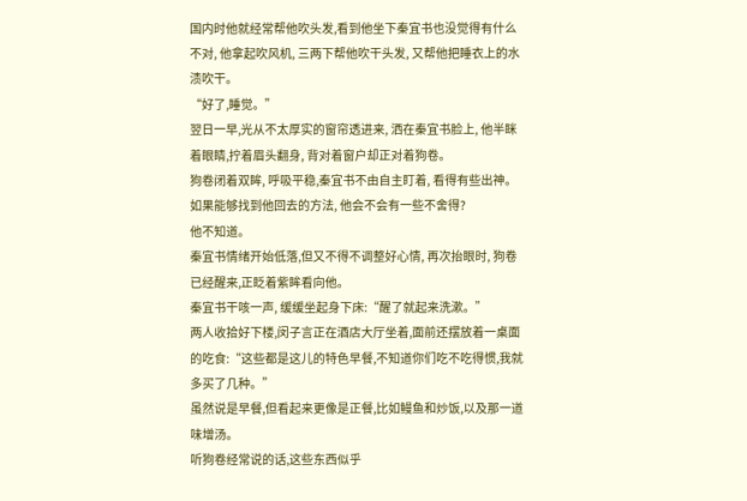国内时他就经常帮他吹头发,看到他坐下秦宜书也没觉得有什么不对, 他拿起吹风机, 三两下帮他吹干头发, 又帮他把睡衣上的水渍吹干。
“好了,睡觉。”
翌日一早,光从不太厚实的窗帘透进来, 洒在秦宜书脸上, 他半眯着眼睛,拧着眉头翻身, 背对着窗户却正对着狗卷。
狗卷闭着双眸, 呼吸平稳,秦宜书不由自主盯着, 看得有些出神。
如果能够找到他回去的方法, 他会不会有一些不舍得?
他不知道。
秦宜书情绪开始低落,但又不得不调整好心情, 再次抬眼时, 狗卷已经醒来,正眨着紫眸看向他。
秦宜书干咳一声, 缓缓坐起身下床:“醒了就起来洗漱。”
两人收拾好下楼,闵子言正在酒店大厅坐着,面前还摆放着一桌面的吃食:“这些都是这儿的特色早餐,不知道你们吃不吃得惯,我就多买了几种。”
虽然说是早餐,但看起来更像是正餐,比如鳗鱼和炒饭,以及那一道味增汤。
听狗卷经常说的话,这些东西似乎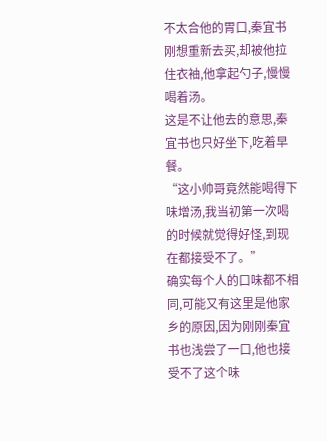不太合他的胃口,秦宜书刚想重新去买,却被他拉住衣袖,他拿起勺子,慢慢喝着汤。
这是不让他去的意思,秦宜书也只好坐下,吃着早餐。
“这小帅哥竟然能喝得下味增汤,我当初第一次喝的时候就觉得好怪,到现在都接受不了。”
确实每个人的口味都不相同,可能又有这里是他家乡的原因,因为刚刚秦宜书也浅尝了一口,他也接受不了这个味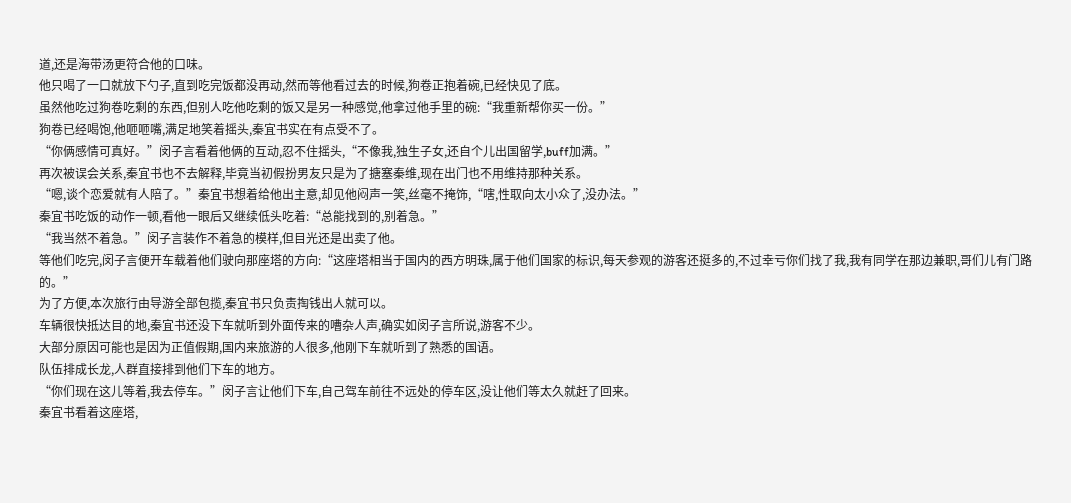道,还是海带汤更符合他的口味。
他只喝了一口就放下勺子,直到吃完饭都没再动,然而等他看过去的时候,狗卷正抱着碗,已经快见了底。
虽然他吃过狗卷吃剩的东西,但别人吃他吃剩的饭又是另一种感觉,他拿过他手里的碗:“我重新帮你买一份。”
狗卷已经喝饱,他咂咂嘴,满足地笑着摇头,秦宜书实在有点受不了。
“你俩感情可真好。”闵子言看着他俩的互动,忍不住摇头,“不像我,独生子女,还自个儿出国留学,buff加满。”
再次被误会关系,秦宜书也不去解释,毕竟当初假扮男友只是为了搪塞秦维,现在出门也不用维持那种关系。
“嗯,谈个恋爱就有人陪了。”秦宜书想着给他出主意,却见他闷声一笑,丝毫不掩饰,“嗐,性取向太小众了,没办法。”
秦宜书吃饭的动作一顿,看他一眼后又继续低头吃着:“总能找到的,别着急。”
“我当然不着急。”闵子言装作不着急的模样,但目光还是出卖了他。
等他们吃完,闵子言便开车载着他们驶向那座塔的方向:“这座塔相当于国内的西方明珠,属于他们国家的标识,每天参观的游客还挺多的,不过幸亏你们找了我,我有同学在那边兼职,哥们儿有门路的。”
为了方便,本次旅行由导游全部包揽,秦宜书只负责掏钱出人就可以。
车辆很快抵达目的地,秦宜书还没下车就听到外面传来的嘈杂人声,确实如闵子言所说,游客不少。
大部分原因可能也是因为正值假期,国内来旅游的人很多,他刚下车就听到了熟悉的国语。
队伍排成长龙,人群直接排到他们下车的地方。
“你们现在这儿等着,我去停车。”闵子言让他们下车,自己驾车前往不远处的停车区,没让他们等太久就赶了回来。
秦宜书看着这座塔,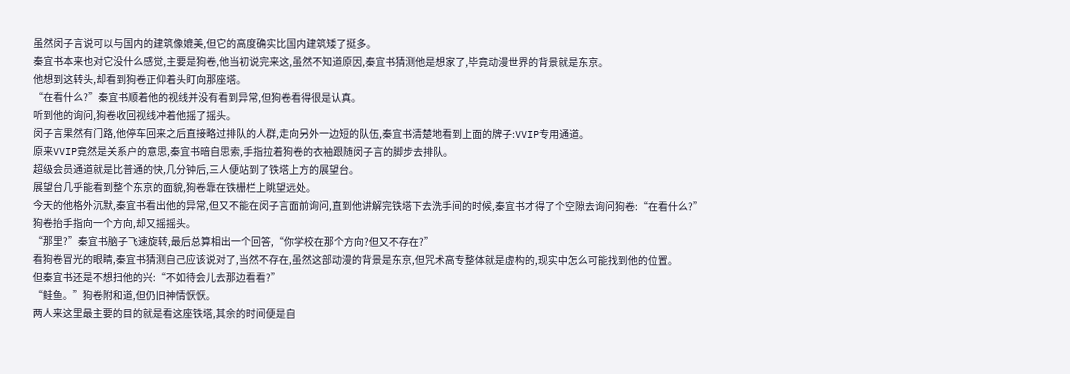虽然闵子言说可以与国内的建筑像媲美,但它的高度确实比国内建筑矮了挺多。
秦宜书本来也对它没什么感觉,主要是狗卷,他当初说完来这,虽然不知道原因,秦宜书猜测他是想家了,毕竟动漫世界的背景就是东京。
他想到这转头,却看到狗卷正仰着头盯向那座塔。
“在看什么?”秦宜书顺着他的视线并没有看到异常,但狗卷看得很是认真。
听到他的询问,狗卷收回视线冲着他摇了摇头。
闵子言果然有门路,他停车回来之后直接略过排队的人群,走向另外一边短的队伍,秦宜书清楚地看到上面的牌子:VVIP专用通道。
原来VVIP竟然是关系户的意思,秦宜书暗自思索,手指拉着狗卷的衣袖跟随闵子言的脚步去排队。
超级会员通道就是比普通的快,几分钟后,三人便站到了铁塔上方的展望台。
展望台几乎能看到整个东京的面貌,狗卷靠在铁栅栏上眺望远处。
今天的他格外沉默,秦宜书看出他的异常,但又不能在闵子言面前询问,直到他讲解完铁塔下去洗手间的时候,秦宜书才得了个空隙去询问狗卷:“在看什么?”
狗卷抬手指向一个方向,却又摇摇头。
“那里?”秦宜书脑子飞速旋转,最后总算相出一个回答,“你学校在那个方向?但又不存在?”
看狗卷冒光的眼睛,秦宜书猜测自己应该说对了,当然不存在,虽然这部动漫的背景是东京,但咒术高专整体就是虚构的,现实中怎么可能找到他的位置。
但秦宜书还是不想扫他的兴:“不如待会儿去那边看看?”
“鲑鱼。”狗卷附和道,但仍旧神情恹恹。
两人来这里最主要的目的就是看这座铁塔,其余的时间便是自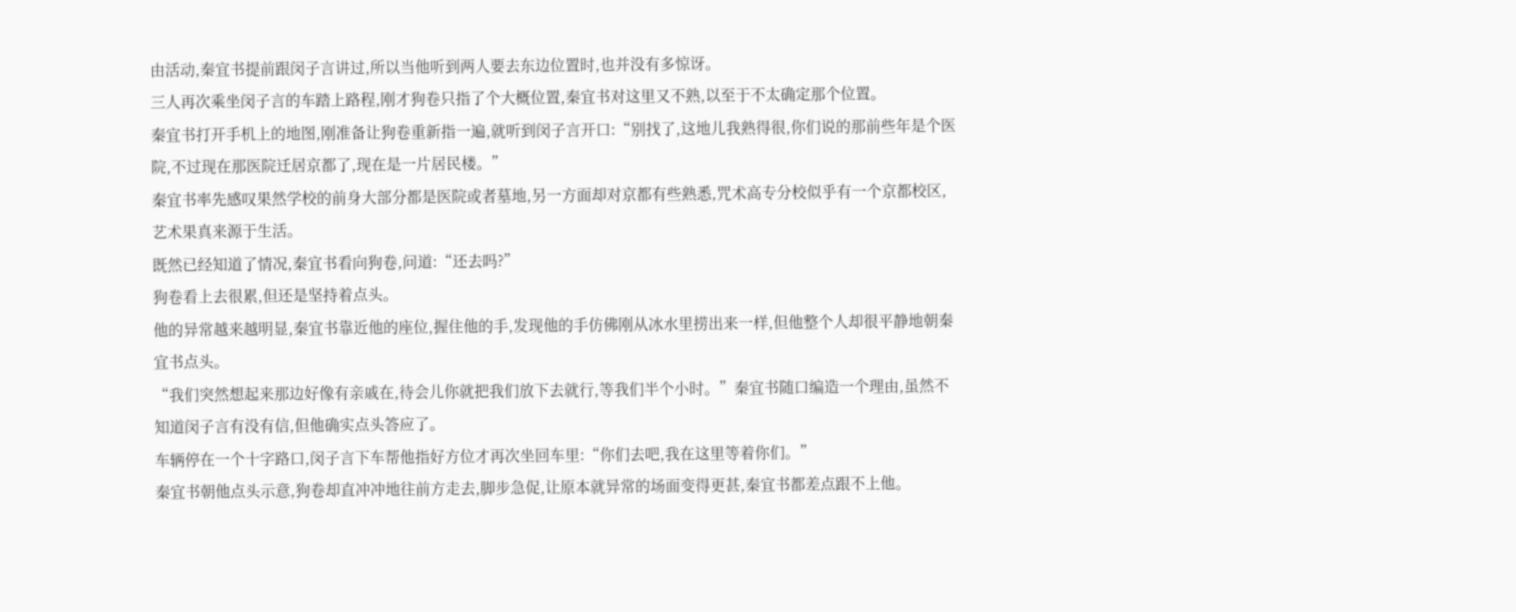由活动,秦宜书提前跟闵子言讲过,所以当他听到两人要去东边位置时,也并没有多惊讶。
三人再次乘坐闵子言的车踏上路程,刚才狗卷只指了个大概位置,秦宜书对这里又不熟,以至于不太确定那个位置。
秦宜书打开手机上的地图,刚准备让狗卷重新指一遍,就听到闵子言开口:“别找了,这地儿我熟得很,你们说的那前些年是个医院,不过现在那医院迁居京都了,现在是一片居民楼。”
秦宜书率先感叹果然学校的前身大部分都是医院或者墓地,另一方面却对京都有些熟悉,咒术高专分校似乎有一个京都校区,艺术果真来源于生活。
既然已经知道了情况,秦宜书看向狗卷,问道:“还去吗?”
狗卷看上去很累,但还是坚持着点头。
他的异常越来越明显,秦宜书靠近他的座位,握住他的手,发现他的手仿佛刚从冰水里捞出来一样,但他整个人却很平静地朝秦宜书点头。
“我们突然想起来那边好像有亲戚在,待会儿你就把我们放下去就行,等我们半个小时。”秦宜书随口编造一个理由,虽然不知道闵子言有没有信,但他确实点头答应了。
车辆停在一个十字路口,闵子言下车帮他指好方位才再次坐回车里:“你们去吧,我在这里等着你们。”
秦宜书朝他点头示意,狗卷却直冲冲地往前方走去,脚步急促,让原本就异常的场面变得更甚,秦宜书都差点跟不上他。